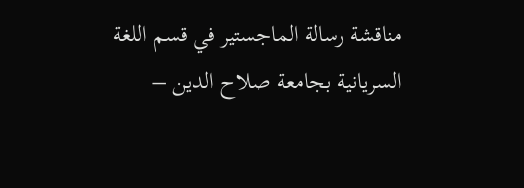مناقشة رسالة الماجستير في قسم اللغة السريانية بجامعة صلاح الدين –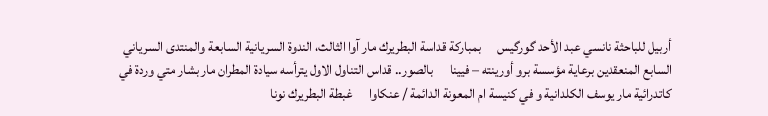أربيل للباحثة نانسي عبد الأحد گورگيس      بمباركة قداسة البطريرك مار آوا الثالث، الندوة السريانية السابعة والمنتدى السرياني السابع المنعقدين برعاية مؤسسة برو أورينته – فيينا      بالصور.. قداس التناول الاول يترأسه سيادة المطران مار بشار متي وردة في كاتدرائية مار يوسف الكلدانية و في كنيسة ام المعونة الدائمة / عنكاوا      غبطة البطريرك نونا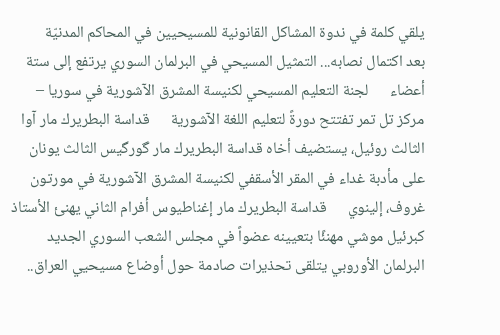يلقي كلمة في ندوة المشاكل القانونية للمسيحيين في المحاكم المدنيّة      بعد اكتمال نصابه... التمثيل المسيحي في البرلمان السوري يرتفع إلى ستة أعضاء      لجنة التعليم المسيحي لكنيسة المشرق الآشورية في سوريا – مركز تل تمر تفتتح دورةً لتعليم اللغة الآشورية      قداسة البطريرك مار آوا الثالث روئيل، يستضيف أخاه قداسة البطريرك مار گورگيس الثالث يونان على مأدبة غداء في المقر الأسقفي لكنيسة المشرق الآشورية في مورتون غروف، إلينوي      قداسة البطريرك مار إغناطيوس أفرام الثاني يهنئ الأستاذ كبرئيل موشي مهنئًا بتعيينه عضواً في مجلس الشعب السوري الجديد      البرلمان الأوروبي يتلقى تحذيرات صادمة حول أوضاع مسيحيي العراق..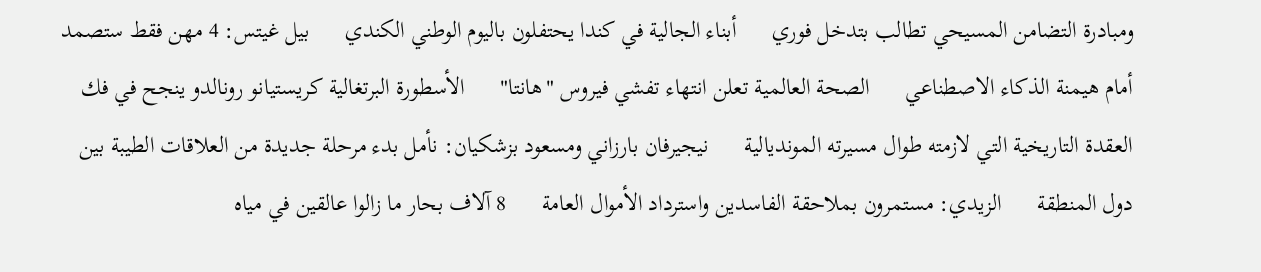ومبادرة التضامن المسيحي تطالب بتدخل فوري      أبناء الجالية في كندا يحتفلون باليوم الوطني الكندي      بيل غيتس: 4 مهن فقط ستصمد أمام هيمنة الذكاء الاصطناعي      الصحة العالمية تعلن انتهاء تفشي فيروس "هانتا"      الأسطورة البرتغالية كريستيانو رونالدو ينجح في فك العقدة التاريخية التي لازمته طوال مسيرته المونديالية      نيجيرفان بارزاني ومسعود بزشكيان: نأمل بدء مرحلة جديدة من العلاقات الطيبة بين دول المنطقة      الزيدي: مستمرون بملاحقة الفاسدين واسترداد الأموال العامة      8 آلاف بحار ما زالوا عالقين في مياه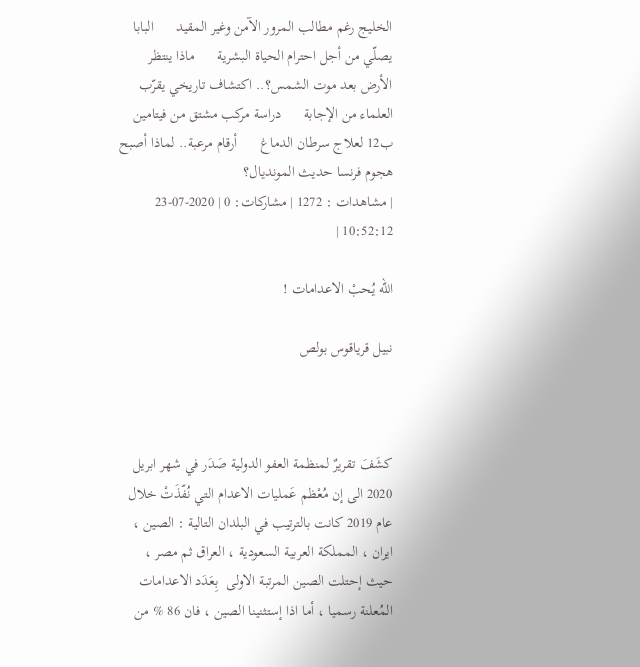الخليج رغم مطالب المرور الآمن وغير المقيد      البابا يصلّي من أجل احترام الحياة البشرية      ماذا ينتظر الأرض بعد موت الشمس؟.. اكتشاف تاريخي يقرّب العلماء من الإجابة      دراسة مركب مشتق من فيتامين ب12 لعلاج سرطان الدماغ      أرقام مرعبة.. لماذا أصبح هجوم فرنسا حديث المونديال؟
| مشاهدات : 1272 | مشاركات: 0 | 2020-07-23 10:52:12 |

الله يُحبْ الاعدامات !

نبيل قرياقوس بولص



كشَفَ تقريرٌ لمنظمة العفو الدولية صَدَر في شهر ابريل 2020 الى إن مُعْظم عَمليات الاعدام التي نُفّذَتْ خلال عام 2019 كانت بالترتيب في البلدان التالية : الصين ، ايران ، المملكة العربية السعودية ، العراق ثم مصر ، حيث إحتلت الصين المرتبة الاولى  بِعَدَد الاعدامات المُعلنة رسميا ، أما اذا إستثنينا الصين ، فان 86 % من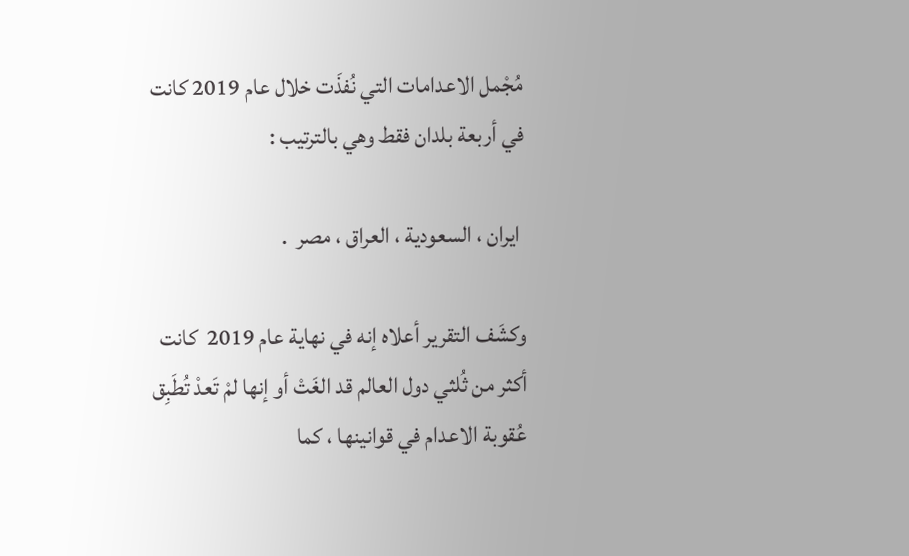مُجْمل الاعدامات التي نُفذَت خلال عام 2019 كانت في أربعة بلدان فقط وهي بالترتيب :

 ايران ، السعودية ، العراق ، مصر  .

وكشَف التقرير أعلاه إنه في نهاية عام 2019  كانت أكثر من ثُلثي دول العالم قد الغَتْ أو إنها لمْ تَعدْ تُطَبِق عُقوبة الاعدام في قوانينها ، كما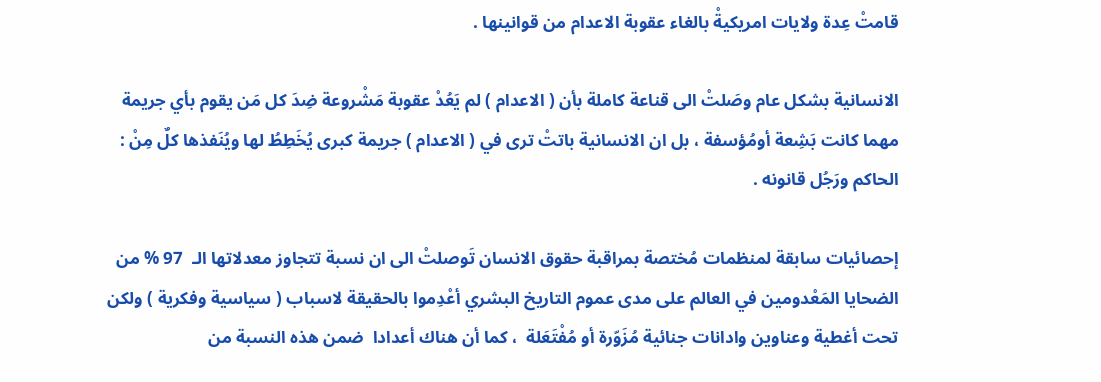قامتْ عِدة ولايات امريكيةْ بالغاء عقوبة الاعدام من قوانينها .

الانسانية بشكل عام وصَلتْ الى قناعة كاملة بأن ( الاعدام ) لم يَعُدْ عقوبة مَشْروعة ضِدَ كل مَن يقوم بأي جريمة مهما كانت بَشِعة أومُؤسفة ، بل ان الانسانية باتتْ ترى في ( الاعدام ) جريمة كبرى يُخَطِطُ لها ويُنَفذها كلٌ مِنْ : الحاكم ورَجُل قانونه .

إحصائيات سابقة لمنظمات مُختصة بمراقبة حقوق الانسان تَوصلتْ الى ان نسبة تتجاوز معدلاتها الـ  97 % من الضحايا المَعْدومين في العالم على مدى عموم التاريخ البشري أعْدِموا بالحقيقة لاسباب ( سياسية وفكرية ) ولكن تحت أغطية وعناوين وادانات جنائية مُزَوّرة أو مُفْتَعَلة  ، كما أن هناك أعدادا  ضمن هذه النسبة من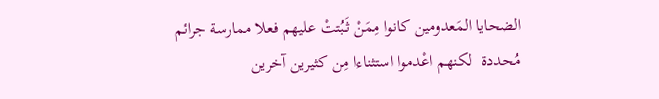الضحايا المَعدومين كانوا مِمَنْ ثَبُتتْ عليهم فعلا ممارسة جرائم مُحددة  لكنهم اعْدموا استثناءا مِن كثيرين آخرين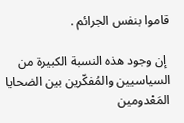قاموا بنفس الجرائم .

 إن وجود هذه النسبة الكبيرة من السياسيين والمُفكّرين بين الضحايا المَعْدومين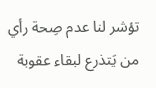تؤشر لنا عدم صِحة رأي من يَتذرع لبقاء عقوبة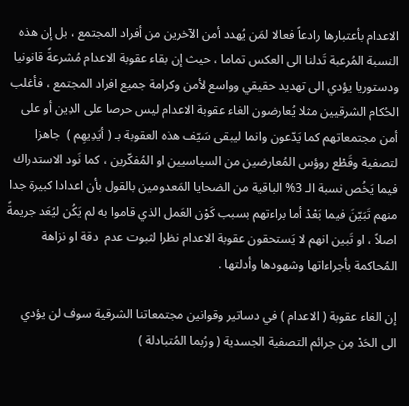الاعدام بأعتبارها رادعاً فعالا لمَن يُهدد أمن الآخرين من أفراد المجتمع ، بل إن هذه النسبة المُرعبة تَدلنا الى العكس تماما ، حيث إن بقاء عقوبة الاعدام مُشرعةً قانونيا ودستوريا يؤدي الى تهديد حقيقي وواسع لأمن وكرامة جميع افراد المجتمع ، فأغلب الحُكام الشرقيين مثلا يُعارضون الغاء عقوبة الاعدام ليس حرصا على الدِين أو على أمن مجتمعاتهم كما يَدّعون وانما ليبقى سَيّف هذه العقوبة بـ ( أيَدِيهِم )  جاهزا لتصفية وقَطْع روؤس المُعارضين من السياسيين او المُفكّرين ، كما نَود الاستدراك فيما يَخُص نسبة الـ 3% الباقية من الضحايا المَعدومين بالقول بأن اعدادا كبيرة جدا منهم تَبَيّنَ فيما بَعْدْ أما براءتهم بسبب كَوْن العَمل الذي قاموا به لم يَكُن ليُعَد جريمةً  اصلاً ، او تَبين انهم لا يَستحقون عقوبة الاعدام نظرا لثبوت عدم  دقة او نزاهة المُحاكمة بأجراءاتها وشهودها وأدلتها .

إن الغاء عقوبة ( الاعدام ) في دساتير وقوانين مجتمعاتنا الشرقية سوف لن يؤدي الى الحَدْ مِن جرائم التصفية الجسدية ( ورُبما المُتبادلة )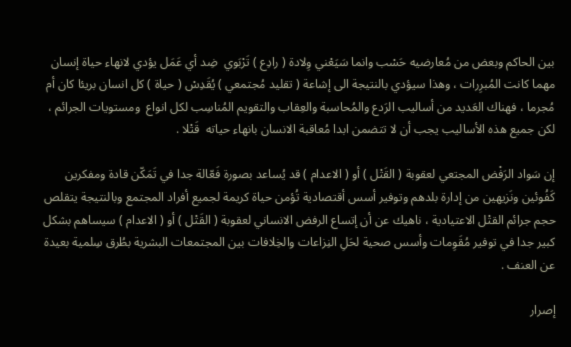بين الحاكم وبعض من مُعارضيه حَسْب وانما سَيَعْني وِلادة ( رادِع ) تَرْبَوي  ضِد أي عَمَل يؤدي لانهاء حياة إنسان مهما كانت المُبرِرات ، وهذا سيؤدي بالنتيجة الى إشاعة ( تقليد مُجتمعي ) يُقَدِسْ ( حياة ) كل انسان بريئا كان أم مُجرما ، فهناك العَديد من أساليب الرَدع والمُحاسبة والعِقاب والتقويم المُناسِب لكل انواع  ومستويات الجرائم ، لكن جميع هذه الأساليب يجب أن لا تتضمن ابدا مُعاقبة الانسان بانهاء حياته  قَتْلا .

إن سَواد الرَفْض المجتعي لعقوبة ( القَتْل ) أو ( الاعدام ) قد يُساعد بصورة فَعّالة جدا في تَمَكّن قادة ومفكرين كَفُوئين ونَزيهين من إدارة بلدهم وتوفير أسس أقتصادية تُؤمن حياة كريمة لجميع أفراد المجتمع وبالنتيجة يتقلص حجم جرائم القتْل الاعتيادية ، ناهيك عن أن إتساع الرفض الانساني لعقوبة ( القَتْل ) أو ( الاعدام ) سيساهم بشكل كبير جدا في توفير مُقَوِمات وأسس صحية لحَلِ النِزاعات والخِلافات بين المجتمعات البشرية بطُرق سِلمية بعيدة عن العنف .

إصرار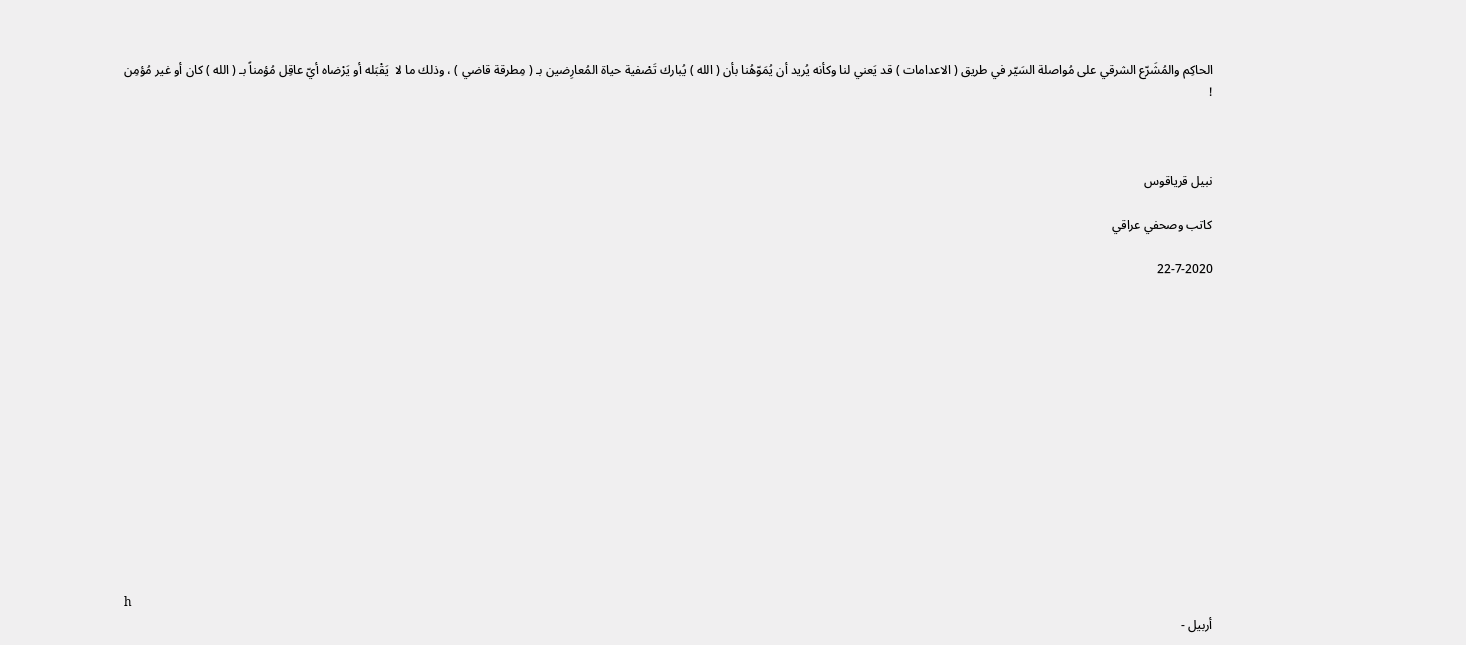الحاكِم والمُشَرّع الشرقي على مُواصلة السَيّر في طريق ( الاعدامات ) قد يَعني لنا وكأنه يُريد أن يُمَوّهُنا بأن ( الله ) يُبارك تَصْفية حياة المُعارِضين بـ ( مِطرقة قاضي ) ، وذلك ما لا  يَقْبَله أو يَرْضاه أيّ عاقِل مُؤمناً بـ ( الله ) كان أو غير مُؤمِن !



نبيل قرياقوس

كاتب وصحفي عراقي

22-7-2020














h
أربيل -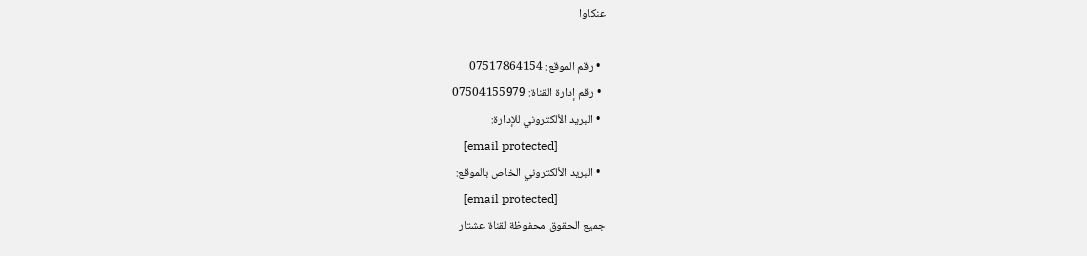عنكاوا

  • رقم الموقع: 07517864154
  • رقم إدارة القناة: 07504155979
  • البريد الألكتروني للإدارة:
    [email protected]
  • البريد الألكتروني الخاص بالموقع:
    [email protected]
جميع الحقوق محفوظة لقناة عشتار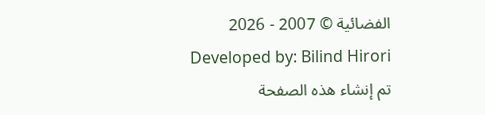الفضائية © 2007 - 2026
Developed by: Bilind Hirori
تم إنشاء هذه الصفحة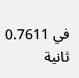في 0.7611 ثانية